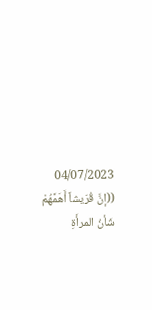04/07/2023
((إنَّ قُرَيشاً أَهَمَّهُمْ شَأنُ المرأَةِ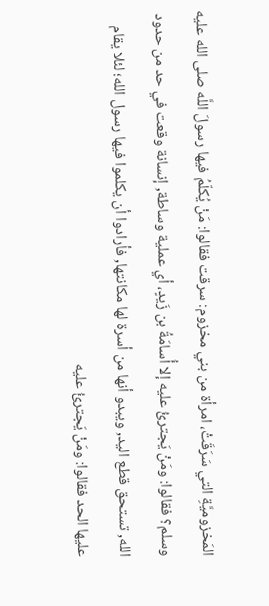المَخزوميَّةِ التي سَرَقَتْ، امرأة من بني مخزوم: سرقت فقالوا: مَنْ يُكلّمُ فيها رسولَ اللَّه صلى الله عليه وسلم؟ فقالوا: ومَنْ يَجترئُ عليه إلا أُسامَةُ بن زَيدٍ، أي عملية وساطة, إنسانة وقعت في حد من حدود الله, تستحق قطع اليد, ويبدو أنها من أسرة لها مكانتها, فأرادوا أن يكلموا فيها رسول الله؛ لئلا يقام عليها الحد فقالوا: ومَنْ يَجترئُ عليه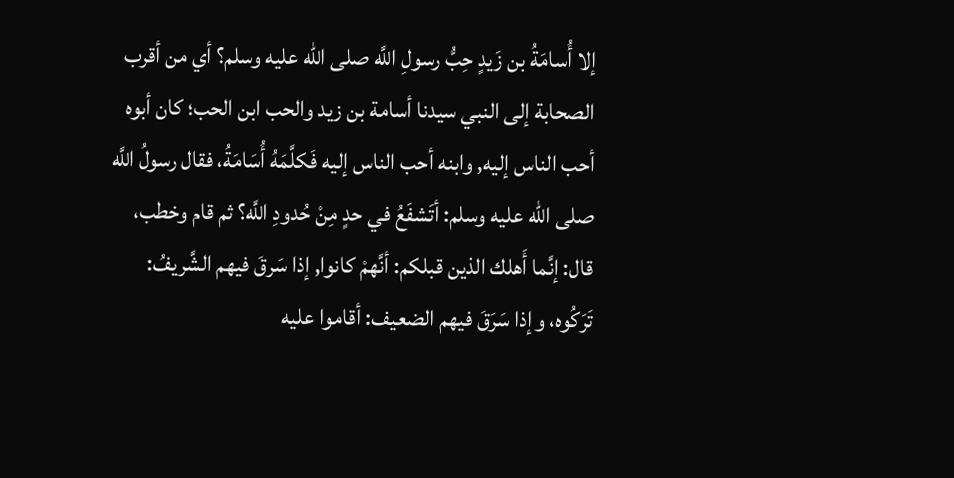إلا أُسامَةُ بن زَيدٍ حِبُّ رسولِ اللَّه صلى الله عليه وسلم؟ أي من أقرب الصحابة إلى النبي سيدنا أسامة بن زيد والحب ابن الحب؛ كان أبوه أحب الناس إليه, وابنه أحب الناس إليه فَكلَّمَهُ أُسَامَةُ، فقال رسولُ اللَّه صلى الله عليه وسلم: أتَشفَعُ في حدٍ مِنْ حُدودِ اللَّه؟ ثم قام وخطب، قال: إنَّما أَهلك الذين قبلكم: أنَّهمْ كانوا, إذا سَرقَ فيهم الشَّريفُ: تَرَكُوه، وإذا سَرَقَ فيهم الضعيف: أقاموا عليه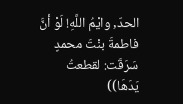الحدّ, وايْمُ اللَّهِ! لَوْ أنَّ فاطمةَ بنْتَ محمدٍ سَرَقَت: لقطعتُ يَدَهَا))